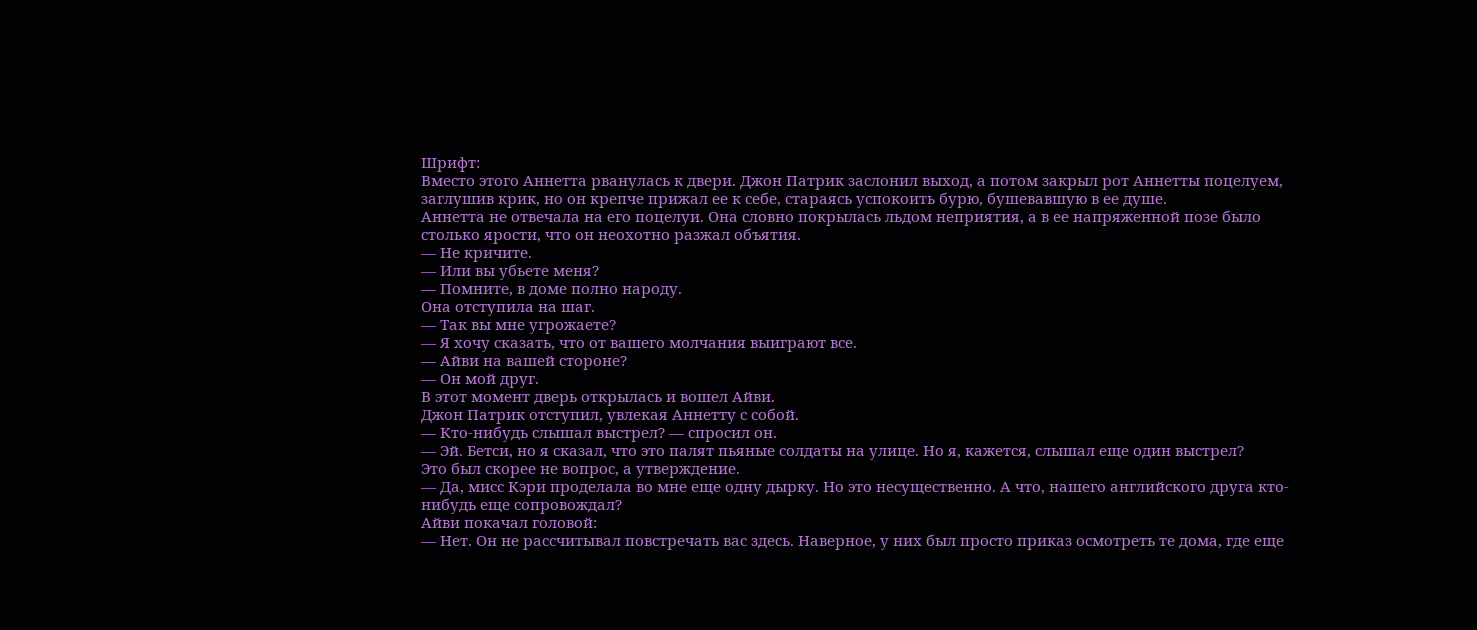Шрифт:
Вместо этого Аннетта рванулась к двери. Джон Патрик заслонил выход, а потом закрыл рот Аннетты поцелуем, заглушив крик, но он крепче прижал ее к себе, стараясь успокоить бурю, бушевавшую в ее душе.
Аннетта не отвечала на его поцелуи. Она словно покрылась льдом неприятия, а в ее напряженной позе было столько ярости, что он неохотно разжал объятия.
— Не кричите.
— Или вы убьете меня?
— Помните, в доме полно народу.
Она отступила на шаг.
— Так вы мне угрожаете?
— Я хочу сказать, что от вашего молчания выиграют все.
— Айви на вашей стороне?
— Он мой друг.
В этот момент дверь открылась и вошел Айви.
Джон Патрик отступил, увлекая Аннетту с собой.
— Кто-нибудь слышал выстрел? — спросил он.
— Эй. Бетси, но я сказал, что это палят пьяные солдаты на улице. Но я, кажется, слышал еще один выстрел?
Это был скорее не вопрос, а утверждение.
— Да, мисс Кэри проделала во мне еще одну дырку. Но это несущественно. А что, нашего английского друга кто-нибудь еще сопровождал?
Айви покачал головой:
— Нет. Он не рассчитывал повстречать вас здесь. Наверное, у них был просто приказ осмотреть те дома, где еще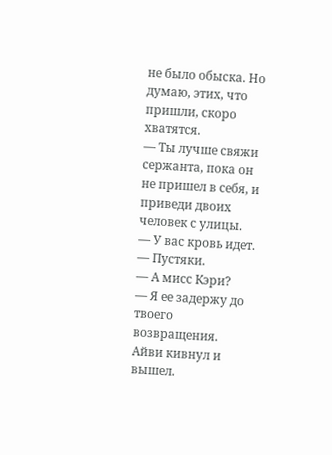не было обыска. Но думаю, этих, что пришли, скоро хватятся.
— Ты лучше свяжи сержанта, пока он не пришел в себя, и приведи двоих человек с улицы.
— У вас кровь идет.
— Пустяки.
— А мисс Кэри?
— Я ее задержу до твоего возвращения.
Айви кивнул и вышел.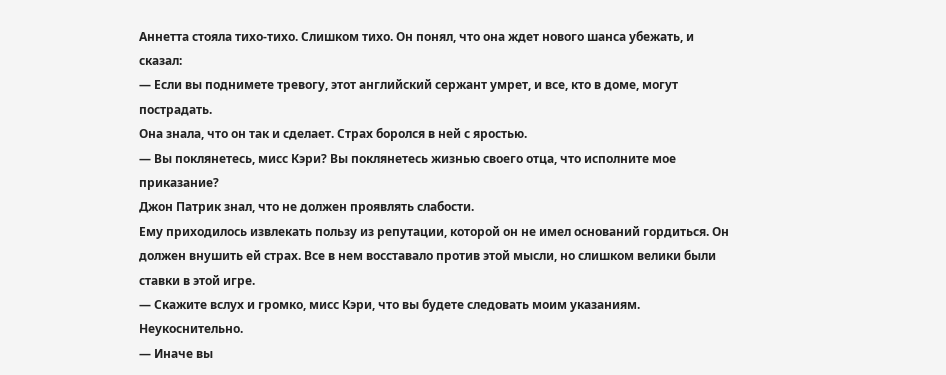Аннетта стояла тихо-тихо. Слишком тихо. Он понял, что она ждет нового шанса убежать, и сказал:
— Если вы поднимете тревогу, этот английский сержант умрет, и все, кто в доме, могут пострадать.
Она знала, что он так и сделает. Страх боролся в ней с яростью.
— Вы поклянетесь, мисс Кэри? Вы поклянетесь жизнью своего отца, что исполните мое приказание?
Джон Патрик знал, что не должен проявлять слабости.
Ему приходилось извлекать пользу из репутации, которой он не имел оснований гордиться. Он должен внушить ей страх. Все в нем восставало против этой мысли, но слишком велики были ставки в этой игре.
— Скажите вслух и громко, мисс Кэри, что вы будете следовать моим указаниям. Неукоснительно.
— Иначе вы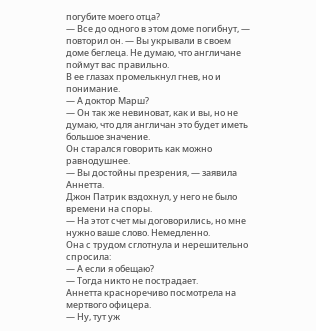погубите моего отца?
— Все до одного в этом доме погибнут, — повторил он. — Вы укрывали в своем доме беглеца. Не думаю, что англичане поймут вас правильно.
В ее глазах промелькнул гнев, но и понимание.
— А доктор Марш?
— Он так же невиноват, как и вы, но не думаю, что для англичан это будет иметь большое значение.
Он старался говорить как можно равнодушнее.
— Вы достойны презрения, — заявила Аннетта.
Джон Патрик вздохнул, у него не было времени на споры.
— На этот счет мы договорились, но мне нужно ваше слово. Немедленно.
Она с трудом сглотнула и нерешительно спросила:
— А если я обещаю?
— Тогда никто не пострадает.
Аннетта красноречиво посмотрела на мертвого офицера.
— Ну, тут уж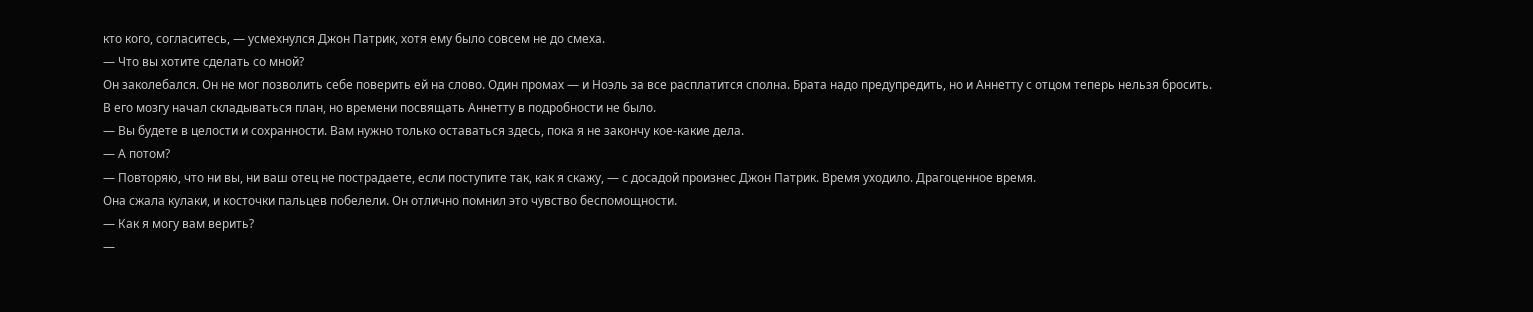кто кого, согласитесь, — усмехнулся Джон Патрик, хотя ему было совсем не до смеха.
— Что вы хотите сделать со мной?
Он заколебался. Он не мог позволить себе поверить ей на слово. Один промах — и Ноэль за все расплатится сполна. Брата надо предупредить, но и Аннетту с отцом теперь нельзя бросить.
В его мозгу начал складываться план, но времени посвящать Аннетту в подробности не было.
— Вы будете в целости и сохранности. Вам нужно только оставаться здесь, пока я не закончу кое-какие дела.
— А потом?
— Повторяю, что ни вы, ни ваш отец не пострадаете, если поступите так, как я скажу, — с досадой произнес Джон Патрик. Время уходило. Драгоценное время.
Она сжала кулаки, и косточки пальцев побелели. Он отлично помнил это чувство беспомощности.
— Как я могу вам верить?
—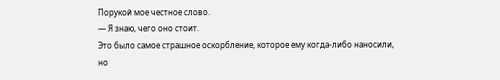Порукой мое честное слово.
— Я знаю, чего оно стоит.
Это было самое страшное оскорбление, которое ему когда-либо наносили, но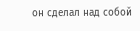он сделал над собой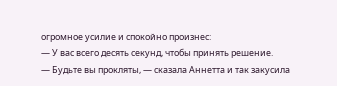огромное усилие и спокойно произнес:
— У вас всего десять секунд, чтобы принять решение.
— Будьте вы прокляты, — сказала Аннетта и так закусила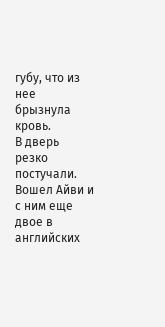губу, что из нее брызнула кровь.
В дверь резко постучали. Вошел Айви и с ним еще двое в английских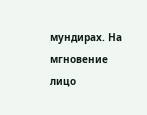мундирах. На мгновение лицо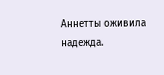Аннетты оживила надежда.